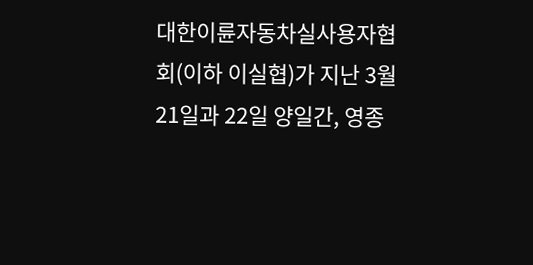대한이륜자동차실사용자협회(이하 이실협)가 지난 3월 21일과 22일 양일간, 영종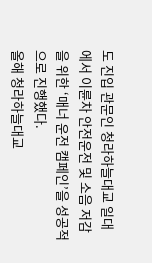도 진입 관문인 청라하늘대교 일대에서 이륜차 안전운전 및 소음 저감을 위한 ‘매너 운전 캠페인’을 성공적으로 진행했다.
올해 청라하늘대교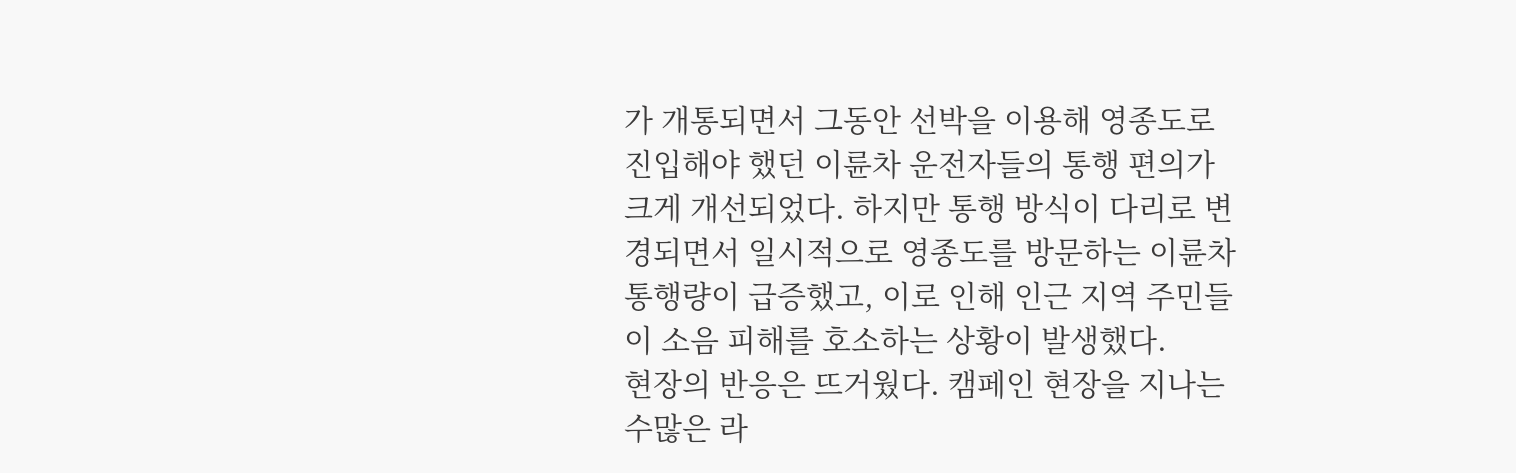가 개통되면서 그동안 선박을 이용해 영종도로 진입해야 했던 이륜차 운전자들의 통행 편의가 크게 개선되었다. 하지만 통행 방식이 다리로 변경되면서 일시적으로 영종도를 방문하는 이륜차 통행량이 급증했고, 이로 인해 인근 지역 주민들이 소음 피해를 호소하는 상황이 발생했다.
현장의 반응은 뜨거웠다. 캠페인 현장을 지나는 수많은 라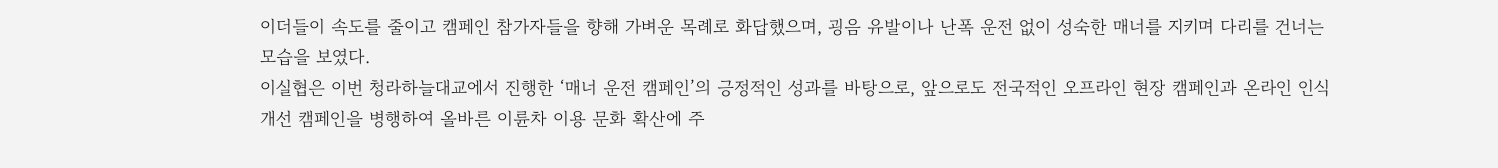이더들이 속도를 줄이고 캠페인 참가자들을 향해 가벼운 목례로 화답했으며, 굉음 유발이나 난폭 운전 없이 성숙한 매너를 지키며 다리를 건너는 모습을 보였다.
이실협은 이번 청라하늘대교에서 진행한 ‘매너 운전 캠페인’의 긍정적인 성과를 바탕으로, 앞으로도 전국적인 오프라인 현장 캠페인과 온라인 인식 개선 캠페인을 병행하여 올바른 이륜차 이용 문화 확산에 주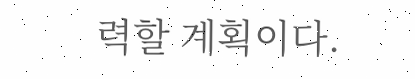력할 계획이다.